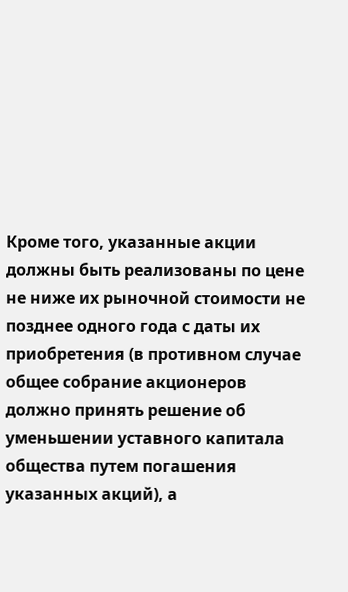Кроме того, указанные акции должны быть реализованы по цене не ниже их рыночной стоимости не позднее одного года с даты их приобретения (в противном случае общее собрание акционеров должно принять решение об уменьшении уставного капитала общества путем погашения указанных акций), а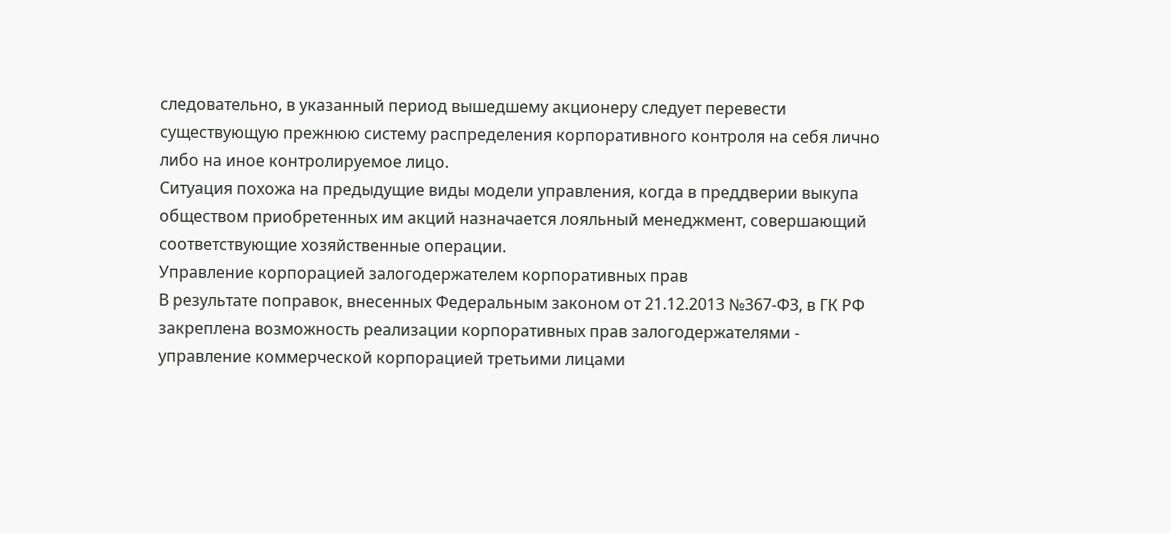следовательно, в указанный период вышедшему акционеру следует перевести существующую прежнюю систему распределения корпоративного контроля на себя лично либо на иное контролируемое лицо.
Ситуация похожа на предыдущие виды модели управления, когда в преддверии выкупа обществом приобретенных им акций назначается лояльный менеджмент, совершающий соответствующие хозяйственные операции.
Управление корпорацией залогодержателем корпоративных прав
В результате поправок, внесенных Федеральным законом от 21.12.2013 №367-ФЗ, в ГК РФ закреплена возможность реализации корпоративных прав залогодержателями - управление коммерческой корпорацией третьими лицами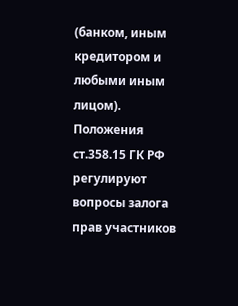(банком, иным кредитором и любыми иным лицом).
Положения ст.358.15 ГК РФ регулируют вопросы залога прав участников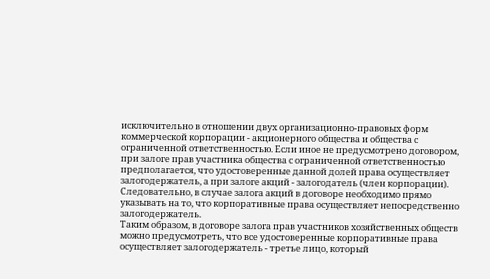исключительно в отношении двух организационно-правовых форм коммерческой корпорации - акционерного общества и общества с ограниченной ответственностью. Если иное не предусмотрено договором, при залоге прав участника общества с ограниченной ответственностью предполагается, что удостоверенные данной долей права осуществляет залогодержатель, а при залоге акций - залогодатель (член корпорации). Следовательно, в случае залога акций в договоре необходимо прямо указывать на то, что корпоративные права осуществляет непосредственно залогодержатель.
Таким образом, в договоре залога прав участников хозяйственных обществ можно предусмотреть, что все удостоверенные корпоративные права осуществляет залогодержатель - третье лицо, который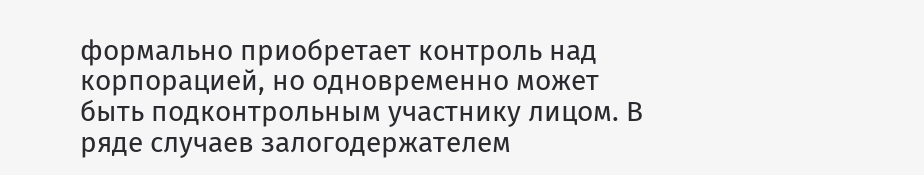формально приобретает контроль над корпорацией, но одновременно может быть подконтрольным участнику лицом. В ряде случаев залогодержателем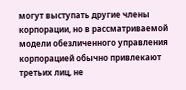могут выступать другие члены корпорации, но в рассматриваемой модели обезличенного управления корпорацией обычно привлекают третьих лиц, не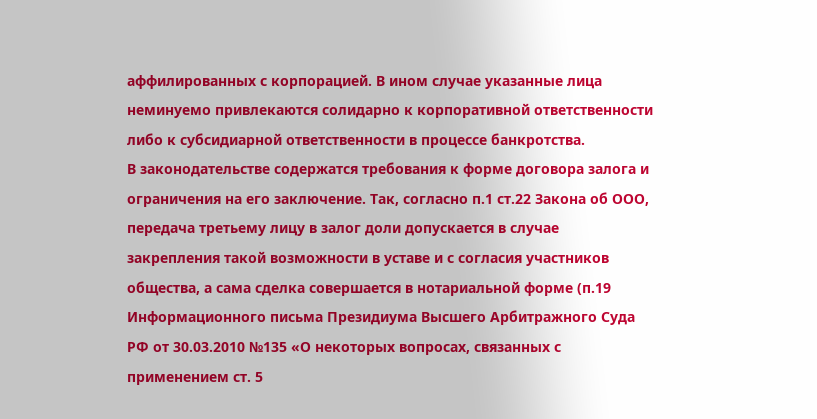аффилированных с корпорацией. В ином случае указанные лица неминуемо привлекаются солидарно к корпоративной ответственности либо к субсидиарной ответственности в процессе банкротства.
В законодательстве содержатся требования к форме договора залога и ограничения на его заключение. Так, согласно п.1 ст.22 Закона об ООО, передача третьему лицу в залог доли допускается в случае закрепления такой возможности в уставе и с согласия участников общества, а сама сделка совершается в нотариальной форме (п.19 Информационного письма Президиума Высшего Арбитражного Суда РФ от 30.03.2010 №135 «О некоторых вопросах, связанных с применением ст. 5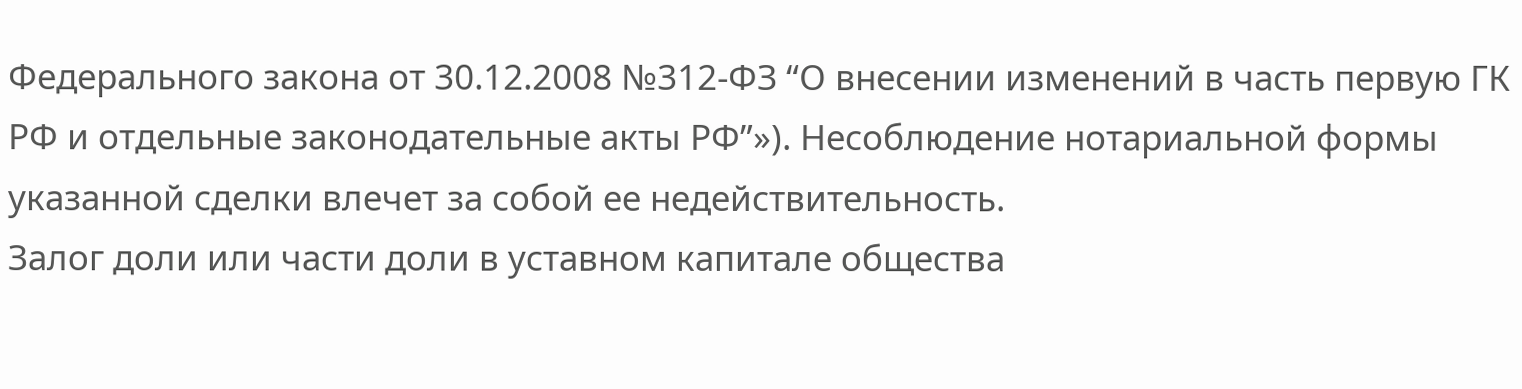Федерального закона от 30.12.2008 №312-ФЗ “О внесении изменений в часть первую ГК РФ и отдельные законодательные акты РФ”»). Несоблюдение нотариальной формы указанной сделки влечет за собой ее недействительность.
Залог доли или части доли в уставном капитале общества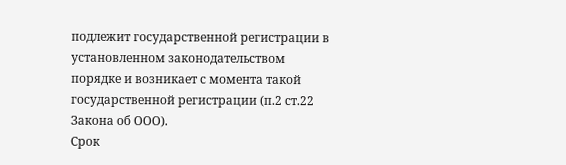подлежит государственной регистрации в установленном законодательством порядке и возникает с момента такой государственной регистрации (п.2 ст.22 Закона об ООО).
Срок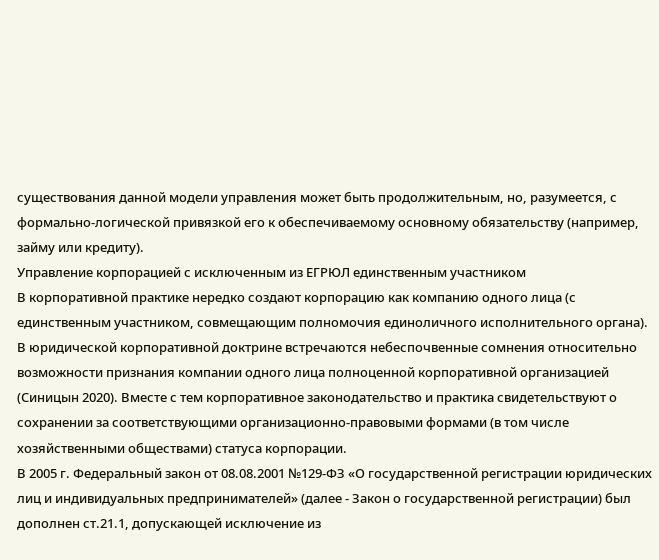существования данной модели управления может быть продолжительным, но, разумеется, с формально-логической привязкой его к обеспечиваемому основному обязательству (например, займу или кредиту).
Управление корпорацией с исключенным из ЕГРЮЛ единственным участником
В корпоративной практике нередко создают корпорацию как компанию одного лица (с единственным участником, совмещающим полномочия единоличного исполнительного органа). В юридической корпоративной доктрине встречаются небеспочвенные сомнения относительно возможности признания компании одного лица полноценной корпоративной организацией (Синицын 2020). Вместе с тем корпоративное законодательство и практика свидетельствуют о сохранении за соответствующими организационно-правовыми формами (в том числе хозяйственными обществами) статуса корпорации.
В 2005 г. Федеральный закон от 08.08.2001 №129-ФЗ «О государственной регистрации юридических лиц и индивидуальных предпринимателей» (далее - Закон о государственной регистрации) был дополнен ст.21.1, допускающей исключение из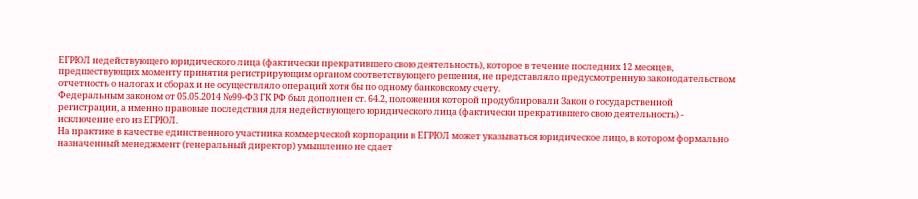ЕГРЮЛ недействующего юридического лица (фактически прекратившего свою деятельность), которое в течение последних 12 месяцев, предшествующих моменту принятия регистрирующим органом соответствующего решения, не представляло предусмотренную законодательством отчетность о налогах и сборах и не осуществляло операций хотя бы по одному банковскому счету.
Федеральным законом от 05.05.2014 №99-ФЗ ГК РФ был дополнен ст. 64.2, положения которой продублировали Закон о государственной регистрации, а именно правовые последствия для недействующего юридического лица (фактически прекратившего свою деятельность) - исключение его из ЕГРЮЛ.
На практике в качестве единственного участника коммерческой корпорации в ЕГРЮЛ может указываться юридическое лицо, в котором формально назначенный менеджмент (генеральный директор) умышленно не сдает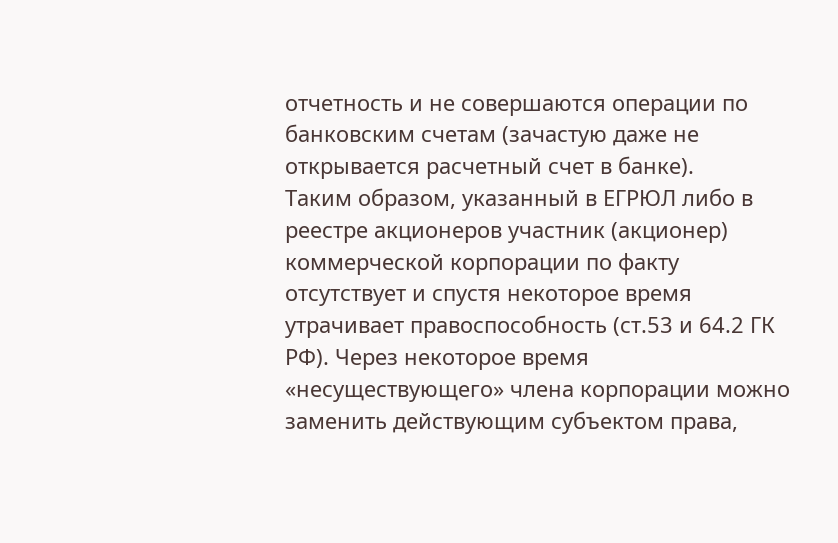отчетность и не совершаются операции по банковским счетам (зачастую даже не открывается расчетный счет в банке).
Таким образом, указанный в ЕГРЮЛ либо в реестре акционеров участник (акционер) коммерческой корпорации по факту отсутствует и спустя некоторое время утрачивает правоспособность (ст.53 и 64.2 ГК РФ). Через некоторое время «несуществующего» члена корпорации можно заменить действующим субъектом права,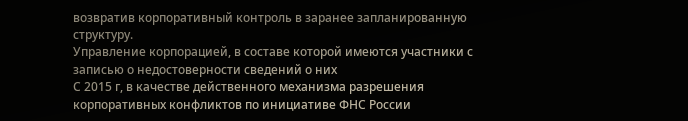возвратив корпоративный контроль в заранее запланированную структуру.
Управление корпорацией, в составе которой имеются участники с записью о недостоверности сведений о них
С 2015 г, в качестве действенного механизма разрешения корпоративных конфликтов по инициативе ФНС России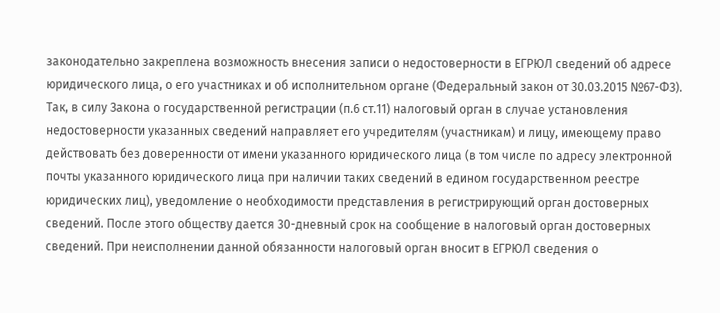законодательно закреплена возможность внесения записи о недостоверности в ЕГРЮЛ сведений об адресе юридического лица, о его участниках и об исполнительном органе (Федеральный закон от 30.03.2015 №67-ФЗ). Так, в силу Закона о государственной регистрации (п.6 ст.11) налоговый орган в случае установления недостоверности указанных сведений направляет его учредителям (участникам) и лицу, имеющему право действовать без доверенности от имени указанного юридического лица (в том числе по адресу электронной почты указанного юридического лица при наличии таких сведений в едином государственном реестре юридических лиц), уведомление о необходимости представления в регистрирующий орган достоверных сведений. После этого обществу дается 30-дневный срок на сообщение в налоговый орган достоверных сведений. При неисполнении данной обязанности налоговый орган вносит в ЕГРЮЛ сведения о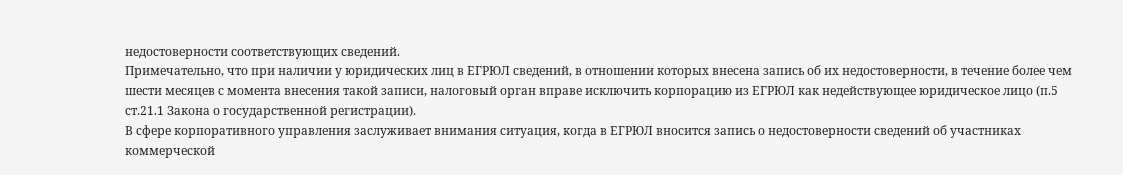недостоверности соответствующих сведений.
Примечательно, что при наличии у юридических лиц в ЕГРЮЛ сведений, в отношении которых внесена запись об их недостоверности, в течение более чем шести месяцев с момента внесения такой записи, налоговый орган вправе исключить корпорацию из ЕГРЮЛ как недействующее юридическое лицо (п.5 ст.21.1 Закона о государственной регистрации).
В сфере корпоративного управления заслуживает внимания ситуация, когда в ЕГРЮЛ вносится запись о недостоверности сведений об участниках коммерческой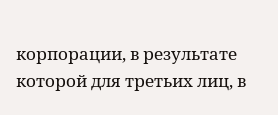корпорации, в результате которой для третьих лиц, в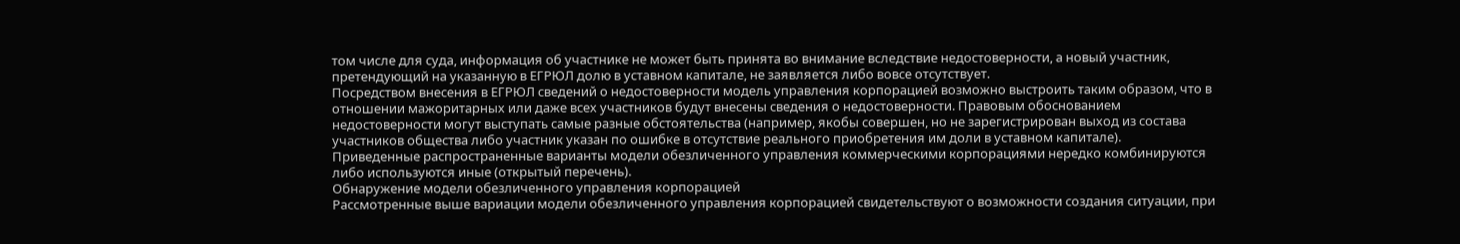том числе для суда, информация об участнике не может быть принята во внимание вследствие недостоверности, а новый участник, претендующий на указанную в ЕГРЮЛ долю в уставном капитале, не заявляется либо вовсе отсутствует.
Посредством внесения в ЕГРЮЛ сведений о недостоверности модель управления корпорацией возможно выстроить таким образом, что в отношении мажоритарных или даже всех участников будут внесены сведения о недостоверности. Правовым обоснованием недостоверности могут выступать самые разные обстоятельства (например, якобы совершен, но не зарегистрирован выход из состава участников общества либо участник указан по ошибке в отсутствие реального приобретения им доли в уставном капитале).
Приведенные распространенные варианты модели обезличенного управления коммерческими корпорациями нередко комбинируются либо используются иные (открытый перечень).
Обнаружение модели обезличенного управления корпорацией
Рассмотренные выше вариации модели обезличенного управления корпорацией свидетельствуют о возможности создания ситуации, при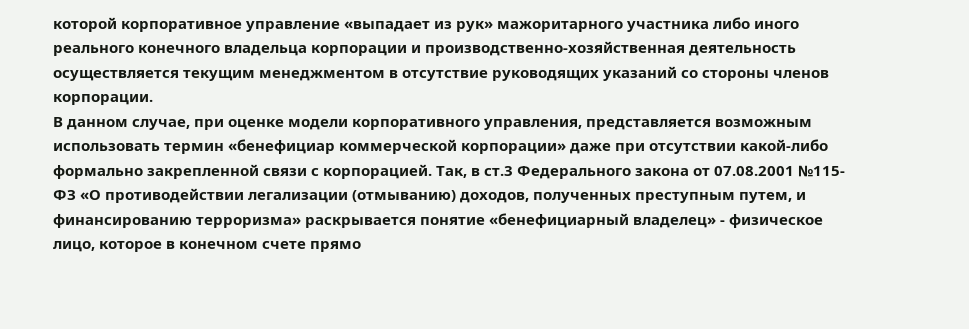которой корпоративное управление «выпадает из рук» мажоритарного участника либо иного реального конечного владельца корпорации и производственно-хозяйственная деятельность осуществляется текущим менеджментом в отсутствие руководящих указаний со стороны членов корпорации.
В данном случае, при оценке модели корпоративного управления, представляется возможным использовать термин «бенефициар коммерческой корпорации» даже при отсутствии какой-либо формально закрепленной связи с корпорацией. Так, в ст.3 Федерального закона от 07.08.2001 №115-ФЗ «О противодействии легализации (отмыванию) доходов, полученных преступным путем, и финансированию терроризма» раскрывается понятие «бенефициарный владелец» - физическое лицо, которое в конечном счете прямо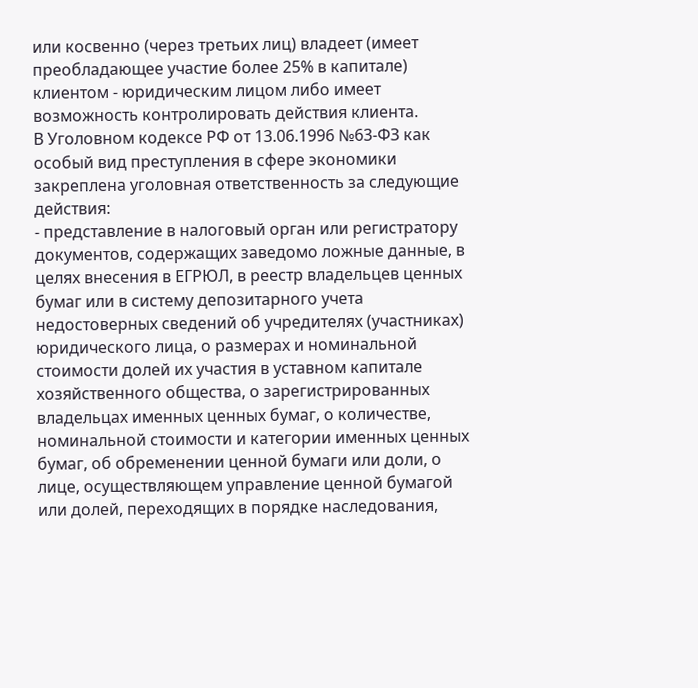или косвенно (через третьих лиц) владеет (имеет преобладающее участие более 25% в капитале) клиентом - юридическим лицом либо имеет возможность контролировать действия клиента.
В Уголовном кодексе РФ от 13.06.1996 №63-ФЗ как особый вид преступления в сфере экономики закреплена уголовная ответственность за следующие действия:
- представление в налоговый орган или регистратору документов, содержащих заведомо ложные данные, в целях внесения в ЕГРЮЛ, в реестр владельцев ценных бумаг или в систему депозитарного учета недостоверных сведений об учредителях (участниках) юридического лица, о размерах и номинальной стоимости долей их участия в уставном капитале хозяйственного общества, о зарегистрированных владельцах именных ценных бумаг, о количестве, номинальной стоимости и категории именных ценных бумаг, об обременении ценной бумаги или доли, о лице, осуществляющем управление ценной бумагой или долей, переходящих в порядке наследования,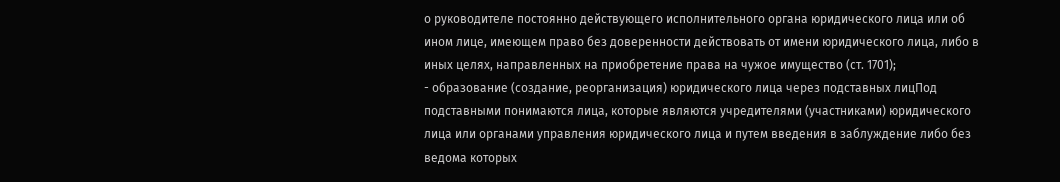о руководителе постоянно действующего исполнительного органа юридического лица или об ином лице, имеющем право без доверенности действовать от имени юридического лица, либо в иных целях, направленных на приобретение права на чужое имущество (ст. 1701);
- образование (создание, реорганизация) юридического лица через подставных лицПод подставными понимаются лица, которые являются учредителями (участниками) юридического лица или органами управления юридического лица и путем введения в заблуждение либо без ведома которых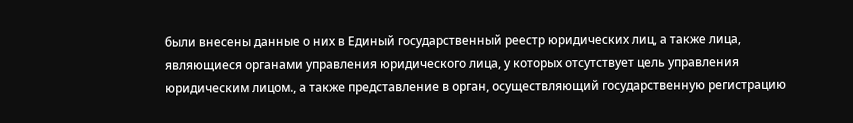были внесены данные о них в Единый государственный реестр юридических лиц, а также лица, являющиеся органами управления юридического лица, у которых отсутствует цель управления юридическим лицом., а также представление в орган, осуществляющий государственную регистрацию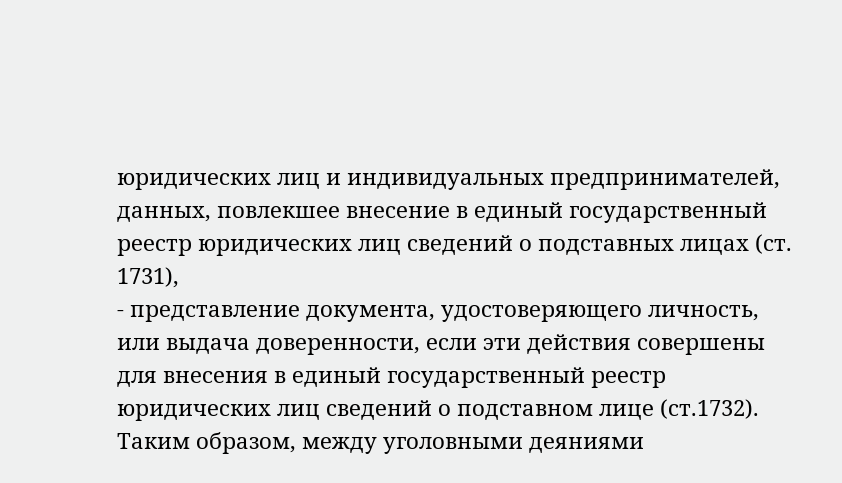юридических лиц и индивидуальных предпринимателей, данных, повлекшее внесение в единый государственный реестр юридических лиц сведений о подставных лицах (ст. 1731),
- представление документа, удостоверяющего личность, или выдача доверенности, если эти действия совершены для внесения в единый государственный реестр юридических лиц сведений о подставном лице (ст.1732).
Таким образом, между уголовными деяниями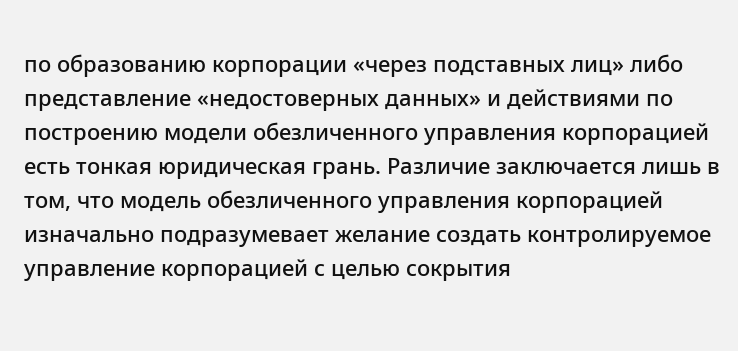по образованию корпорации «через подставных лиц» либо представление «недостоверных данных» и действиями по построению модели обезличенного управления корпорацией есть тонкая юридическая грань. Различие заключается лишь в том, что модель обезличенного управления корпорацией изначально подразумевает желание создать контролируемое управление корпорацией с целью сокрытия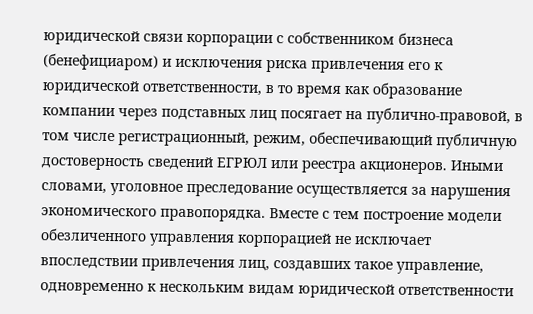юридической связи корпорации с собственником бизнеса (бенефициаром) и исключения риска привлечения его к юридической ответственности, в то время как образование компании через подставных лиц посягает на публично-правовой, в том числе регистрационный, режим, обеспечивающий публичную достоверность сведений ЕГРЮЛ или реестра акционеров. Иными словами, уголовное преследование осуществляется за нарушения экономического правопорядка. Вместе с тем построение модели обезличенного управления корпорацией не исключает впоследствии привлечения лиц, создавших такое управление, одновременно к нескольким видам юридической ответственности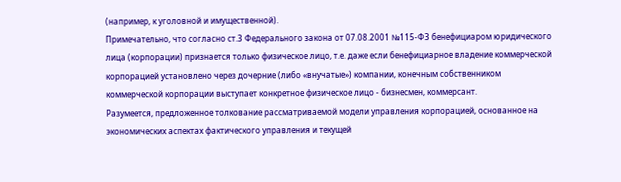(например, к уголовной и имущественной).
Примечательно, что согласно ст.3 Федерального закона от 07.08.2001 №115-ФЗ бенефициаром юридического лица (корпорации) признается только физическое лицо, т.е. даже если бенефициарное владение коммерческой корпорацией установлено через дочерние (либо «внучатые») компании, конечным собственником коммерческой корпорации выступает конкретное физическое лицо - бизнесмен, коммерсант.
Разумеется, предложенное толкование рассматриваемой модели управления корпорацией, основанное на экономических аспектах фактического управления и текущей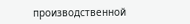производственной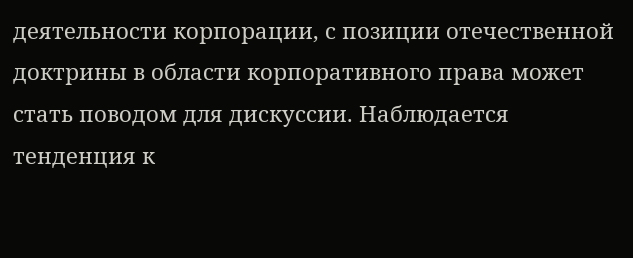деятельности корпорации, с позиции отечественной доктрины в области корпоративного права может стать поводом для дискуссии. Наблюдается тенденция к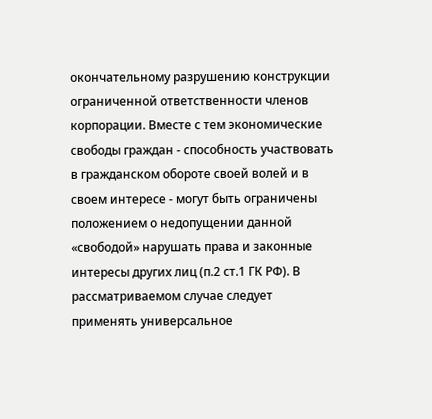окончательному разрушению конструкции ограниченной ответственности членов корпорации. Вместе с тем экономические свободы граждан - способность участвовать в гражданском обороте своей волей и в своем интересе - могут быть ограничены положением о недопущении данной «свободой» нарушать права и законные интересы других лиц (п.2 ст.1 ГК РФ). В рассматриваемом случае следует применять универсальное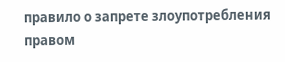правило о запрете злоупотребления правом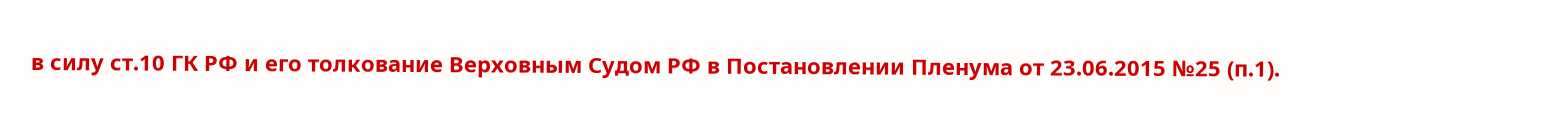в силу ст.10 ГК РФ и его толкование Верховным Судом РФ в Постановлении Пленума от 23.06.2015 №25 (п.1).